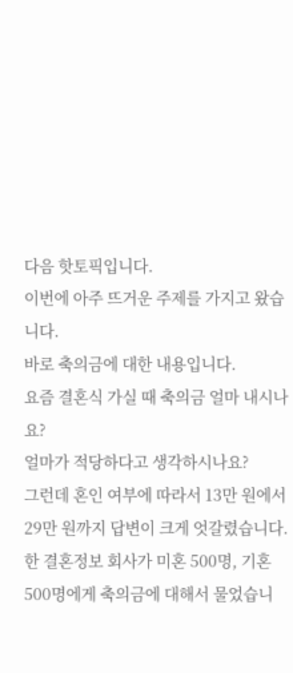다음 핫토픽입니다.
이번에 아주 뜨거운 주제를 가지고 왔습니다.
바로 축의금에 대한 내용입니다.
요즘 결혼식 가실 때 축의금 얼마 내시나요?
얼마가 적당하다고 생각하시나요?
그런데 혼인 여부에 따라서 13만 원에서 29만 원까지 답변이 크게 엇갈렸습니다.
한 결혼정보 회사가 미혼 500명, 기혼 500명에게 축의금에 대해서 물었습니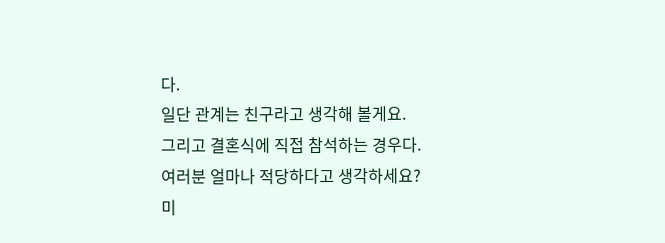다.
일단 관계는 친구라고 생각해 볼게요.
그리고 결혼식에 직접 참석하는 경우다.
여러분 얼마나 적당하다고 생각하세요?
미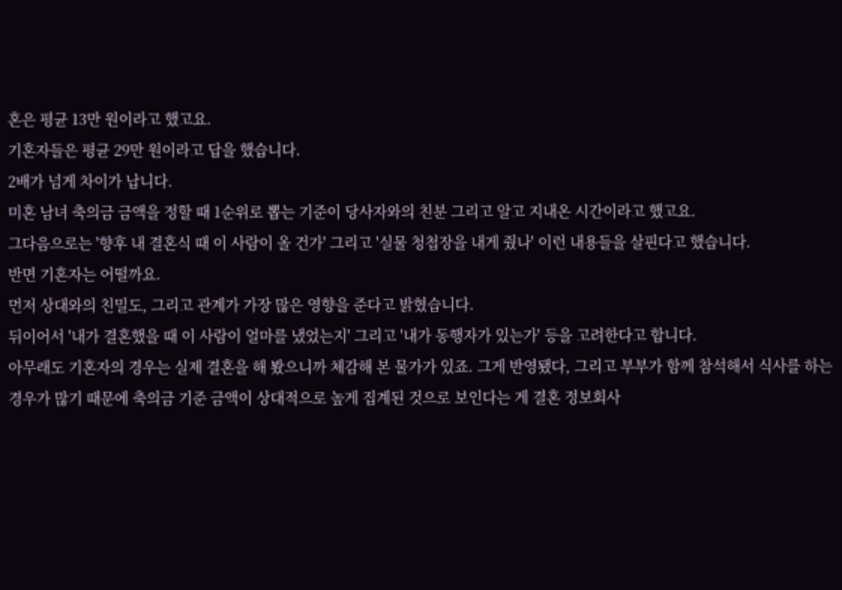혼은 평균 13만 원이라고 했고요.
기혼자들은 평균 29만 원이라고 답을 했습니다.
2배가 넘게 차이가 납니다.
미혼 남녀 축의금 금액을 정할 때 1순위로 뽑는 기준이 당사자와의 친분 그리고 알고 지내온 시간이라고 했고요.
그다음으로는 '향후 내 결혼식 때 이 사람이 올 건가' 그리고 '실물 청첩장을 내게 줬나' 이런 내용들을 살핀다고 했습니다.
반면 기혼자는 어떨까요.
먼저 상대와의 친밀도, 그리고 관계가 가장 많은 영향을 준다고 밝혔습니다.
뒤이어서 '내가 결혼했을 때 이 사람이 얼마를 냈었는지' 그리고 '내가 동행자가 있는가' 등을 고려한다고 합니다.
아무래도 기혼자의 경우는 실제 결혼을 해 봤으니까 체감해 본 물가가 있죠. 그게 반영됐다, 그리고 부부가 함께 참석해서 식사를 하는 경우가 많기 때문에 축의금 기준 금액이 상대적으로 높게 집계된 것으로 보인다는 게 결혼 정보회사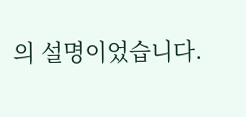의 설명이었습니다.